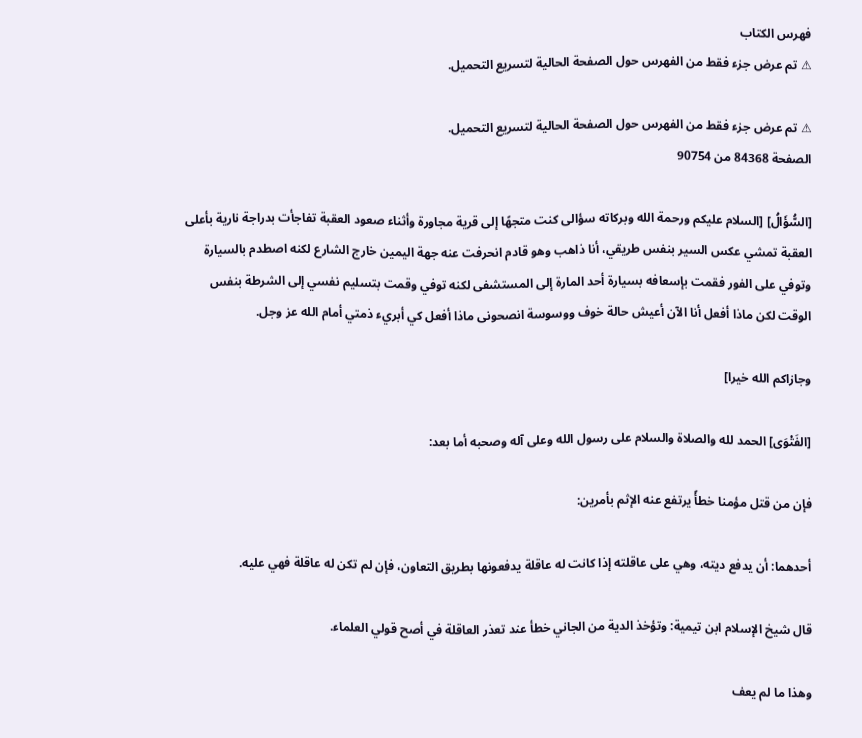فهرس الكتاب
⚠ تم عرض جزء فقط من الفهرس حول الصفحة الحالية لتسريع التحميل.

⚠ تم عرض جزء فقط من الفهرس حول الصفحة الحالية لتسريع التحميل.
الصفحة 84368 من 90754

[السُّؤَالُ] [السلام عليكم ورحمة الله وبركاته سؤالى كنت متجهًا إلى قرية مجاورة وأثناء صعود العقبة تفاجأت بدراجة نارية بأعلى العقبة تمشي عكس السير بنفس طريقي، أنا ذاهب وهو قادم انحرفت عنه جهة اليمين خارج الشارع لكنه اصطدم بالسيارة وتوفي على الفور فقمت بإسعافه بسيارة أحد المارة إلى المستشفى لكنه توفي وقمت بتسليم نفسي إلى الشرطة بنفس الوقت لكن ماذا أفعل أنا الآن أعيش حالة خوف ووسوسة انصحونى ماذا أفعل كي أبريء ذمتي أمام الله عز وجل.

وجازاكم الله خيرا]

[الفَتْوَى] الحمد لله والصلاة والسلام على رسول الله وعلى آله وصحبه أما بعد:

فإن من قتل مؤمنا خطأً يرتفع عنه الإثم بأمرين:

أحدهما: أن يدفع ديته، وهي على عاقلته إذا كانت له عاقلة يدفعونها بطريق التعاون، فإن لم تكن له عاقلة فهي عليه.

قال شيخ الإسلام ابن تيمية: وتؤخذ الدية من الجاني خطأ عند تعذر العاقلة في أصح قولي العلماء.

وهذا ما لم يعف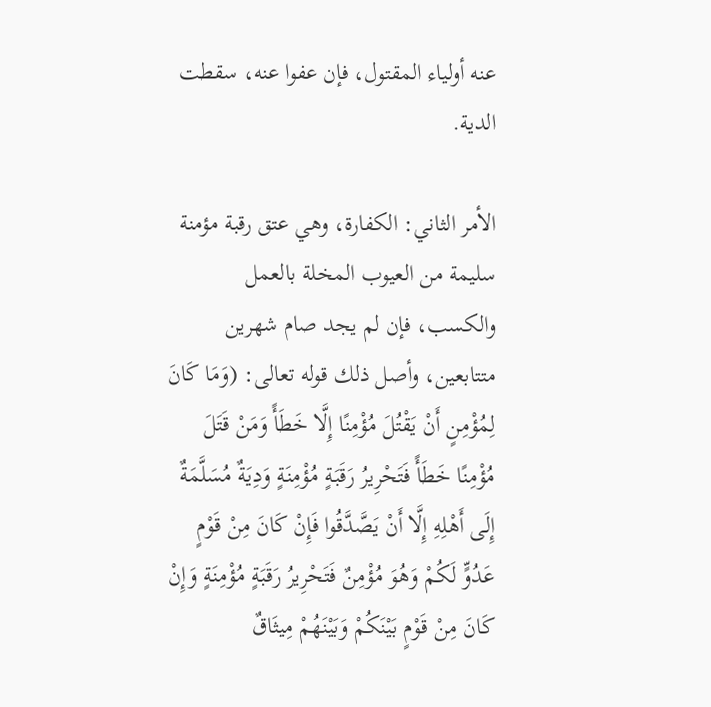عنه أولياء المقتول، فإن عفوا عنه، سقطت الدية.

الأمر الثاني: الكفارة، وهي عتق رقبة مؤمنة سليمة من العيوب المخلة بالعمل والكسب، فإن لم يجد صام شهرين متتابعين، وأصل ذلك قوله تعالى: (وَمَا كَانَ لِمُؤْمِنٍ أَنْ يَقْتُلَ مُؤْمِنًا إِلَّا خَطَأً وَمَنْ قَتَلَ مُؤْمِنًا خَطَأً فَتَحْرِيرُ رَقَبَةٍ مُؤْمِنَةٍ وَدِيَةٌ مُسَلَّمَةٌ إِلَى أَهْلِهِ إِلَّا أَنْ يَصَّدَّقُوا فَإِنْ كَانَ مِنْ قَوْمٍ عَدُوٍّ لَكُمْ وَهُوَ مُؤْمِنٌ فَتَحْرِيرُ رَقَبَةٍ مُؤْمِنَةٍ وَإِنْ كَانَ مِنْ قَوْمٍ بَيْنَكُمْ وَبَيْنَهُمْ مِيثَاقٌ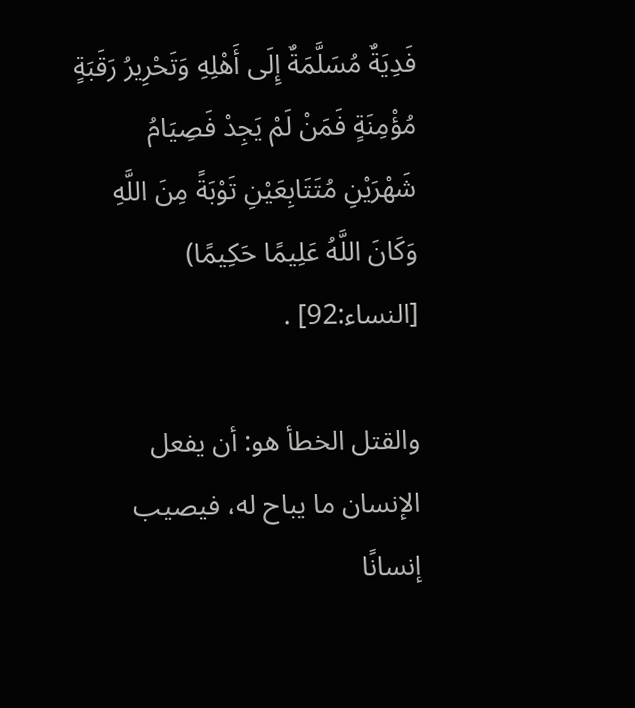فَدِيَةٌ مُسَلَّمَةٌ إِلَى أَهْلِهِ وَتَحْرِيرُ رَقَبَةٍ مُؤْمِنَةٍ فَمَنْ لَمْ يَجِدْ فَصِيَامُ شَهْرَيْنِ مُتَتَابِعَيْنِ تَوْبَةً مِنَ اللَّهِ وَكَانَ اللَّهُ عَلِيمًا حَكِيمًا) [النساء:92] .

والقتل الخطأ هو: أن يفعل الإنسان ما يباح له، فيصيب إنسانًا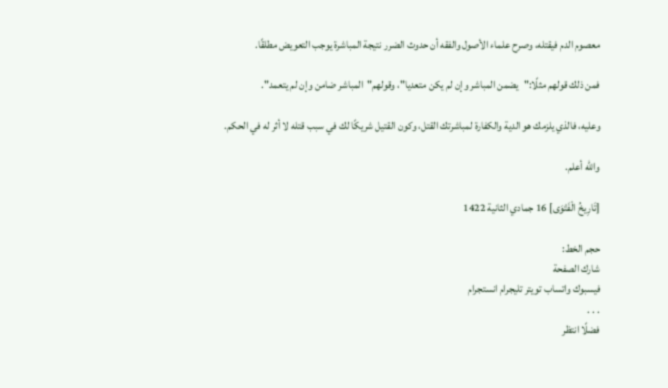معصوم الدم فيقتله، وصرح علماء الأصول والفقه أن حدوث الضرر نتيجة المباشرة يوجب التعويض مطلقًا.

فمن ذلك قولهم مثلًا:"يضمن المباشر وإن لم يكن متعديا"، وقولهم"المباشر ضامن وإن لم يتعمد".

وعليه، فالذي يلزمك هو الدية والكفارة لمباشرتك القتل، وكون القتيل شريكًا لك في سبب قتله لا أثر له في الحكم.

والله أعلم.

[تَارِيخُ الْفَتْوَى] 16 جمادي الثانية 1422

حجم الخط:
شارك الصفحة
فيسبوك واتساب تويتر تليجرام انستجرام
. . .
فضلًا انتظر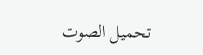تحميل الصوت